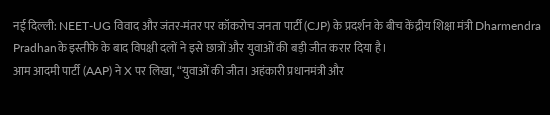नई दिल्ली: NEET-UG विवाद और जंतर-मंतर पर कॉकरोच जनता पार्टी (CJP) के प्रदर्शन के बीच केंद्रीय शिक्षा मंत्री Dharmendra Pradhanके इस्तीफे के बाद विपक्षी दलों ने इसे छात्रों और युवाओं की बड़ी जीत करार दिया है।
आम आदमी पार्टी (AAP) ने X पर लिखा, “युवाओं की जीत। अहंकारी प्रधानमंत्री और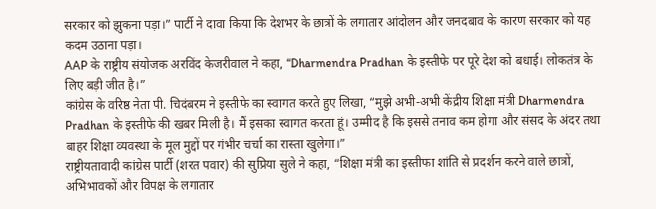सरकार को झुकना पड़ा।” पार्टी ने दावा किया कि देशभर के छात्रों के लगातार आंदोलन और जनदबाव के कारण सरकार को यह कदम उठाना पड़ा।
AAP के राष्ट्रीय संयोजक अरविंद केजरीवाल ने कहा, “Dharmendra Pradhan के इस्तीफे पर पूरे देश को बधाई। लोकतंत्र के लिए बड़ी जीत है।”
कांग्रेस के वरिष्ठ नेता पी. चिदंबरम ने इस्तीफे का स्वागत करते हुए लिखा, “मुझे अभी-अभी केंद्रीय शिक्षा मंत्री Dharmendra Pradhan के इस्तीफे की खबर मिली है। मैं इसका स्वागत करता हूं। उम्मीद है कि इससे तनाव कम होगा और संसद के अंदर तथा बाहर शिक्षा व्यवस्था के मूल मुद्दों पर गंभीर चर्चा का रास्ता खुलेगा।”
राष्ट्रीयतावादी कांग्रेस पार्टी (शरत पवार) की सुप्रिया सुले ने कहा, “शिक्षा मंत्री का इस्तीफा शांति से प्रदर्शन करने वाले छात्रों, अभिभावकों और विपक्ष के लगातार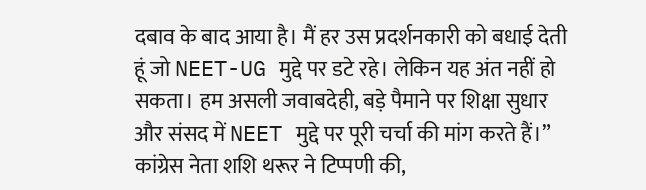दबाव के बाद आया है। मैं हर उस प्रदर्शनकारी को बधाई देती हूं जो NEET-UG मुद्दे पर डटे रहे। लेकिन यह अंत नहीं हो सकता। हम असली जवाबदेही, बड़े पैमाने पर शिक्षा सुधार और संसद में NEET मुद्दे पर पूरी चर्चा की मांग करते हैं।”
कांग्रेस नेता शशि थरूर ने टिप्पणी की,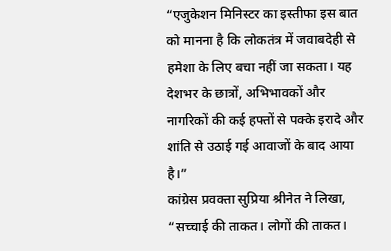“एजुकेशन मिनिस्टर का इस्तीफा इस बात को मानना है कि लोकतंत्र में जवाबदेही से हमेशा के लिए बचा नहीं जा सकता। यह देशभर के छात्रों, अभिभावकों और नागरिकों की कई हफ्तों से पक्के इरादे और शांति से उठाई गई आवाजों के बाद आया है।”
कांग्रेस प्रवक्ता सुप्रिया श्रीनेत ने लिखा, “सच्चाई की ताकत। लोगों की ताकत।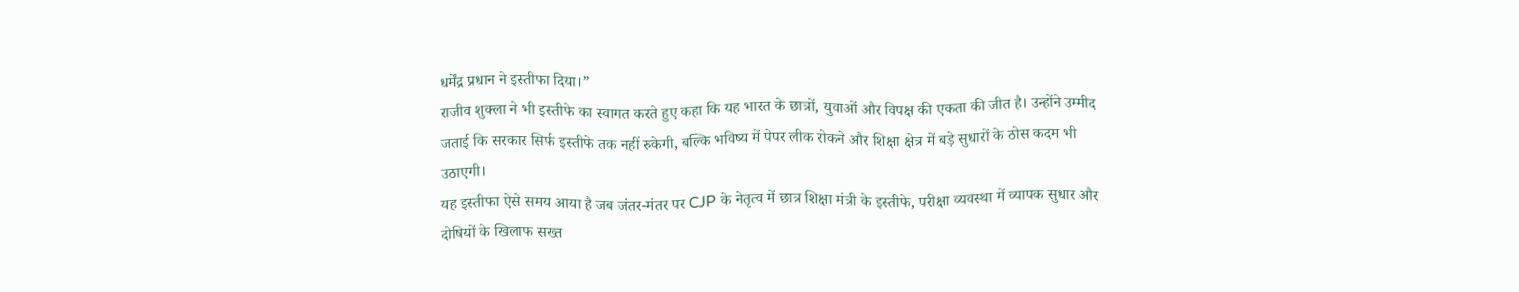धर्मेंद्र प्रधान ने इस्तीफा दिया।”
राजीव शुक्ला ने भी इस्तीफे का स्वागत करते हुए कहा कि यह भारत के छात्रों, युवाओं और विपक्ष की एकता की जीत है। उन्होंने उम्मीद जताई कि सरकार सिर्फ इस्तीफे तक नहीं रुकेगी, बल्कि भविष्य में पेपर लीक रोकने और शिक्षा क्षेत्र में बड़े सुधारों के ठोस कदम भी उठाएगी।
यह इस्तीफा ऐसे समय आया है जब जंतर-मंतर पर CJP के नेतृत्व में छात्र शिक्षा मंत्री के इस्तीफे, परीक्षा व्यवस्था में व्यापक सुधार और दोषियों के खिलाफ सख्त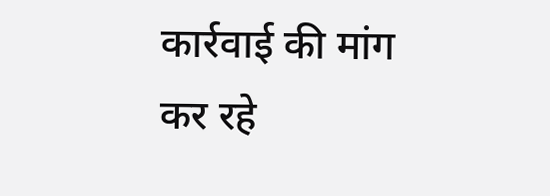कार्रवाई की मांग कर रहे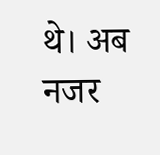थे। अब नजर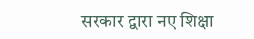सरकार द्वारा नए शिक्षा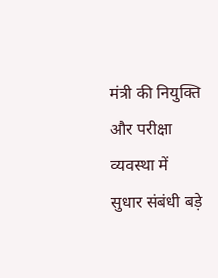मंत्री की नियुक्ति और परीक्षा व्यवस्था में सुधार संबंधी बड़े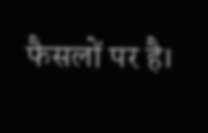फैसलों पर है।